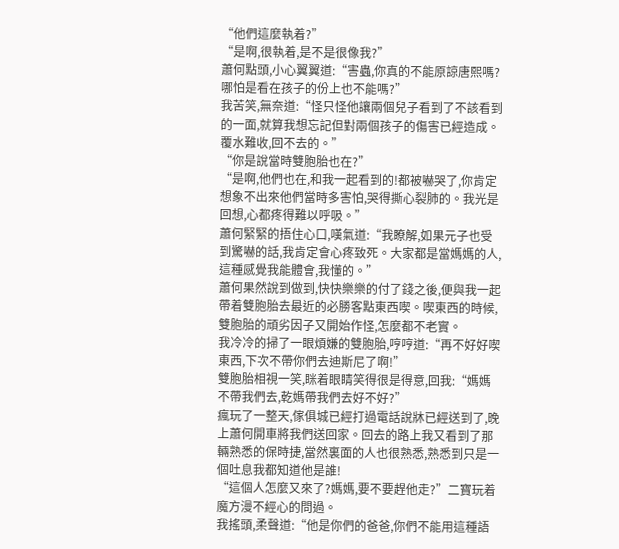“他們這麼執着?”
“是啊,很執着,是不是很像我?”
蕭何點頭,小心翼翼道:“害蟲,你真的不能原諒唐熙嗎?哪怕是看在孩子的份上也不能嗎?”
我苦笑,無奈道:“怪只怪他讓兩個兒子看到了不該看到的一面,就算我想忘記但對兩個孩子的傷害已經造成。覆水難收,回不去的。”
“你是說當時雙胞胎也在?”
“是啊,他們也在,和我一起看到的!都被嚇哭了,你肯定想象不出來他們當時多害怕,哭得撕心裂肺的。我光是回想,心都疼得難以呼吸。”
蕭何緊緊的捂住心口,嘆氣道:“我瞭解,如果元子也受到驚嚇的話,我肯定會心疼致死。大家都是當媽媽的人,這種感覺我能體會,我懂的。”
蕭何果然說到做到,快快樂樂的付了錢之後,便與我一起帶着雙胞胎去最近的必勝客點東西喫。喫東西的時候,雙胞胎的頑劣因子又開始作怪,怎麼都不老實。
我冷冷的掃了一眼煩嫌的雙胞胎,哼哼道:“再不好好喫東西,下次不帶你們去迪斯尼了啊!”
雙胞胎相視一笑,眯着眼睛笑得很是得意,回我:“媽媽不帶我們去,乾媽帶我們去好不好?”
瘋玩了一整天,傢俱城已經打過電話說牀已經送到了,晚上蕭何開車將我們送回家。回去的路上我又看到了那輛熟悉的保時捷,當然裏面的人也很熟悉,熟悉到只是一個吐息我都知道他是誰!
“這個人怎麼又來了?媽媽,要不要趕他走?”二寶玩着魔方漫不經心的問過。
我搖頭,柔聲道:“他是你們的爸爸,你們不能用這種語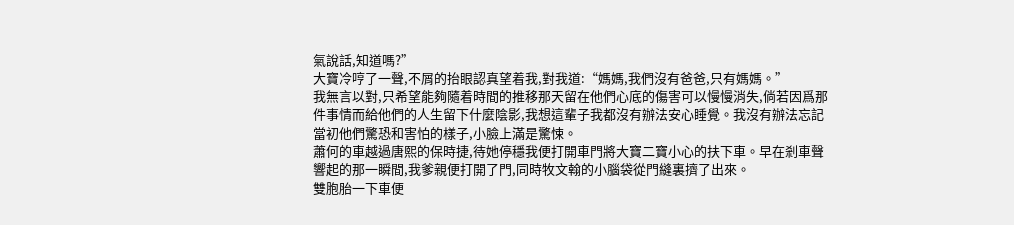氣說話,知道嗎?”
大寶冷哼了一聲,不屑的抬眼認真望着我,對我道:“媽媽,我們沒有爸爸,只有媽媽。”
我無言以對,只希望能夠隨着時間的推移那天留在他們心底的傷害可以慢慢消失,倘若因爲那件事情而給他們的人生留下什麼陰影,我想這輩子我都沒有辦法安心睡覺。我沒有辦法忘記當初他們驚恐和害怕的樣子,小臉上滿是驚悚。
蕭何的車越過唐熙的保時捷,待她停穩我便打開車門將大寶二寶小心的扶下車。早在剎車聲響起的那一瞬間,我爹親便打開了門,同時牧文翰的小腦袋從門縫裏擠了出來。
雙胞胎一下車便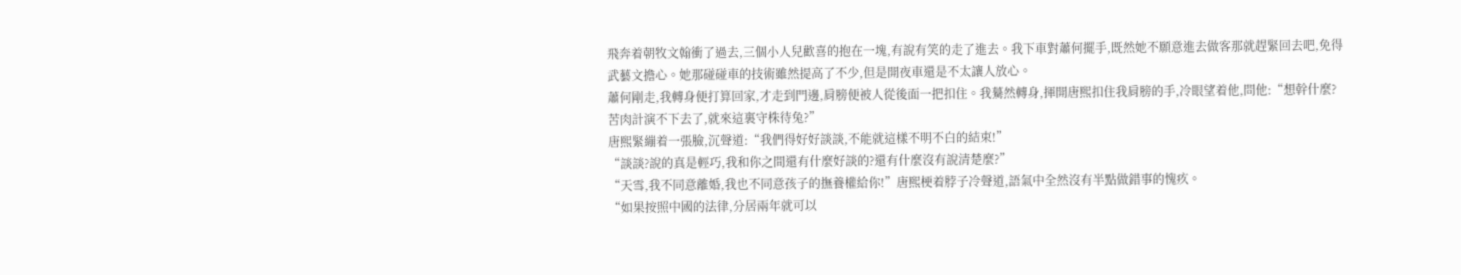飛奔着朝牧文翰衝了過去,三個小人兒歡喜的抱在一塊,有說有笑的走了進去。我下車對蕭何擺手,既然她不願意進去做客那就趕緊回去吧,免得武藝文擔心。她那碰碰車的技術雖然提高了不少,但是開夜車還是不太讓人放心。
蕭何剛走,我轉身便打算回家,才走到門邊,肩膀便被人從後面一把扣住。我驀然轉身,揮開唐熙扣住我肩膀的手,冷眼望着他,問他:“想幹什麼?苦肉計演不下去了,就來這裏守株待兔?”
唐熙緊繃着一張臉,沉聲道:“我們得好好談談,不能就這樣不明不白的結束!”
“談談?說的真是輕巧,我和你之間還有什麼好談的?還有什麼沒有說清楚麼?”
“天雪,我不同意離婚,我也不同意孩子的撫養權給你!”唐熙梗着脖子冷聲道,語氣中全然沒有半點做錯事的愧疚。
“如果按照中國的法律,分居兩年就可以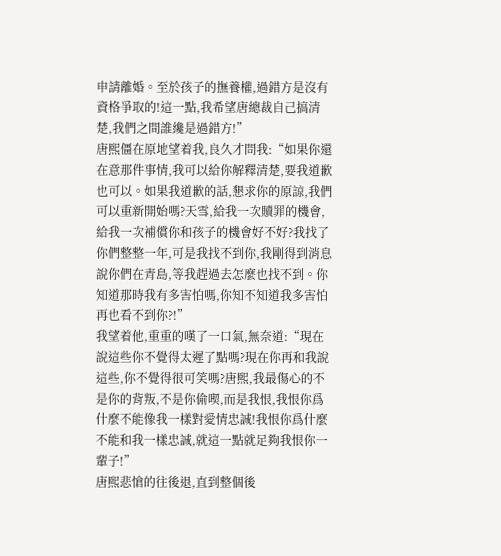申請離婚。至於孩子的撫養權,過錯方是沒有資格爭取的!這一點,我希望唐總裁自己搞清楚,我們之間誰纔是過錯方!”
唐熙僵在原地望着我,良久才問我:“如果你還在意那件事情,我可以給你解釋清楚,要我道歉也可以。如果我道歉的話,懇求你的原諒,我們可以重新開始嗎?天雪,給我一次贖罪的機會,給我一次補償你和孩子的機會好不好?我找了你們整整一年,可是我找不到你,我剛得到消息說你們在青島,等我趕過去怎麼也找不到。你知道那時我有多害怕嗎,你知不知道我多害怕再也看不到你?!”
我望着他,重重的嘆了一口氣,無奈道:“現在說這些你不覺得太遲了點嗎?現在你再和我說這些,你不覺得很可笑嗎?唐熙,我最傷心的不是你的背叛,不是你偷喫,而是我恨,我恨你爲什麼不能像我一樣對愛情忠誠!我恨你爲什麼不能和我一樣忠誠,就這一點就足夠我恨你一輩子!”
唐熙悲愴的往後退,直到整個後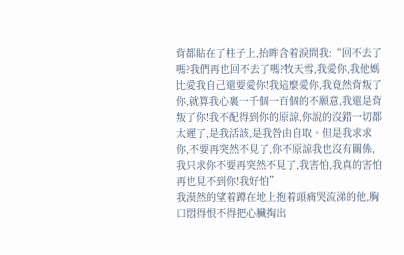背都貼在了柱子上,抬眸含着淚問我:“回不去了嗎?我們再也回不去了嗎?牧天雪,我愛你,我他媽比愛我自己還要愛你!我這麼愛你,我竟然背叛了你,就算我心裏一千個一百個的不願意,我還是背叛了你!我不配得到你的原諒,你說的沒錯一切都太遲了,是我活該,是我咎由自取。但是我求求你,不要再突然不見了,你不原諒我也沒有關係,我只求你不要再突然不見了,我害怕,我真的害怕再也見不到你!我好怕”
我漠然的望着蹲在地上抱着頭痛哭流涕的他,胸口悶得恨不得把心臟掏出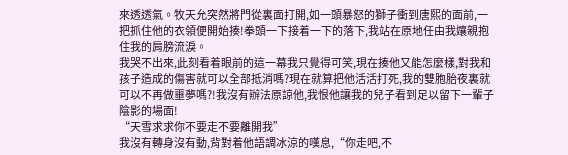來透透氣。牧天允突然將門從裏面打開,如一頭暴怒的獅子衝到唐熙的面前,一把抓住他的衣領便開始揍!拳頭一下接着一下的落下,我站在原地任由我孃親抱住我的肩膀流淚。
我哭不出來,此刻看着眼前的這一幕我只覺得可笑,現在揍他又能怎麼樣,對我和孩子造成的傷害就可以全部抵消嗎?現在就算把他活活打死,我的雙胞胎夜裏就可以不再做噩夢嗎?!我沒有辦法原諒他,我恨他讓我的兒子看到足以留下一輩子陰影的場面!
“天雪求求你不要走不要離開我”
我沒有轉身沒有動,背對着他語調冰涼的嘆息,“你走吧,不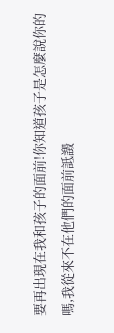要再出現在我和孩子的面前!你知道孩子是怎麼說你的嗎,我從來不在他們的面前詆譭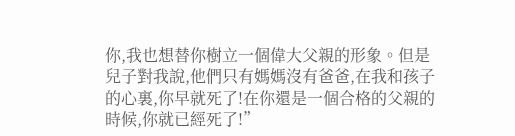你,我也想替你樹立一個偉大父親的形象。但是兒子對我說,他們只有媽媽沒有爸爸,在我和孩子的心裏,你早就死了!在你還是一個合格的父親的時候,你就已經死了!”